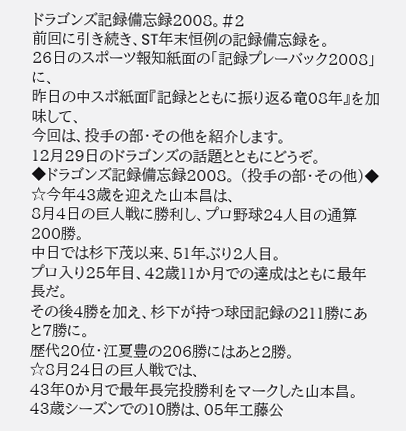ドラゴンズ記録備忘録2008。#2
前回に引き続き、ST年末恒例の記録備忘録を。
26日のスポーツ報知紙面の「記録プレーバック2008」に、
昨日の中スポ紙面『記録とともに振り返る竜08年』を加味して、
今回は、投手の部・その他を紹介します。
12月29日のドラゴンズの話題とともにどうぞ。
◆ドラゴンズ記録備忘録2008。 (投手の部・その他)◆
☆今年43歳を迎えた山本昌は、
8月4日の巨人戦に勝利し、プロ野球24人目の通算200勝。
中日では杉下茂以来、51年ぶり2人目。
プロ入り25年目、42歳11か月での達成はともに最年長だ。
その後4勝を加え、杉下が持つ球団記録の211勝にあと7勝に。
歴代20位・江夏豊の206勝にはあと2勝。
☆8月24日の巨人戦では、
43年0か月で最年長完投勝利をマークした山本昌。
43歳シーズンでの10勝は、05年工藤公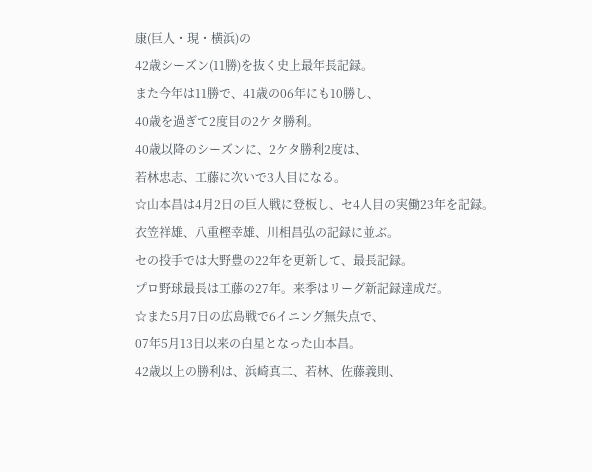康(巨人・現・横浜)の
42歳シーズン(11勝)を抜く史上最年長記録。
また今年は11勝で、41歳の06年にも10勝し、
40歳を過ぎて2度目の2ケタ勝利。
40歳以降のシーズンに、2ケタ勝利2度は、
若林忠志、工藤に次いで3人目になる。
☆山本昌は4月2日の巨人戦に登板し、セ4人目の実働23年を記録。
衣笠祥雄、八重樫幸雄、川相昌弘の記録に並ぶ。
セの投手では大野豊の22年を更新して、最長記録。
プロ野球最長は工藤の27年。来季はリーグ新記録達成だ。
☆また5月7日の広島戦で6イニング無失点で、
07年5月13日以来の白星となった山本昌。
42歳以上の勝利は、浜崎真二、若林、佐藤義則、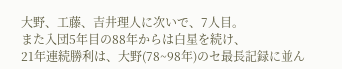大野、工藤、吉井理人に次いで、7人目。
また入団5年目の88年からは白星を続け、
21年連続勝利は、大野(78~98年)のセ最長記録に並ん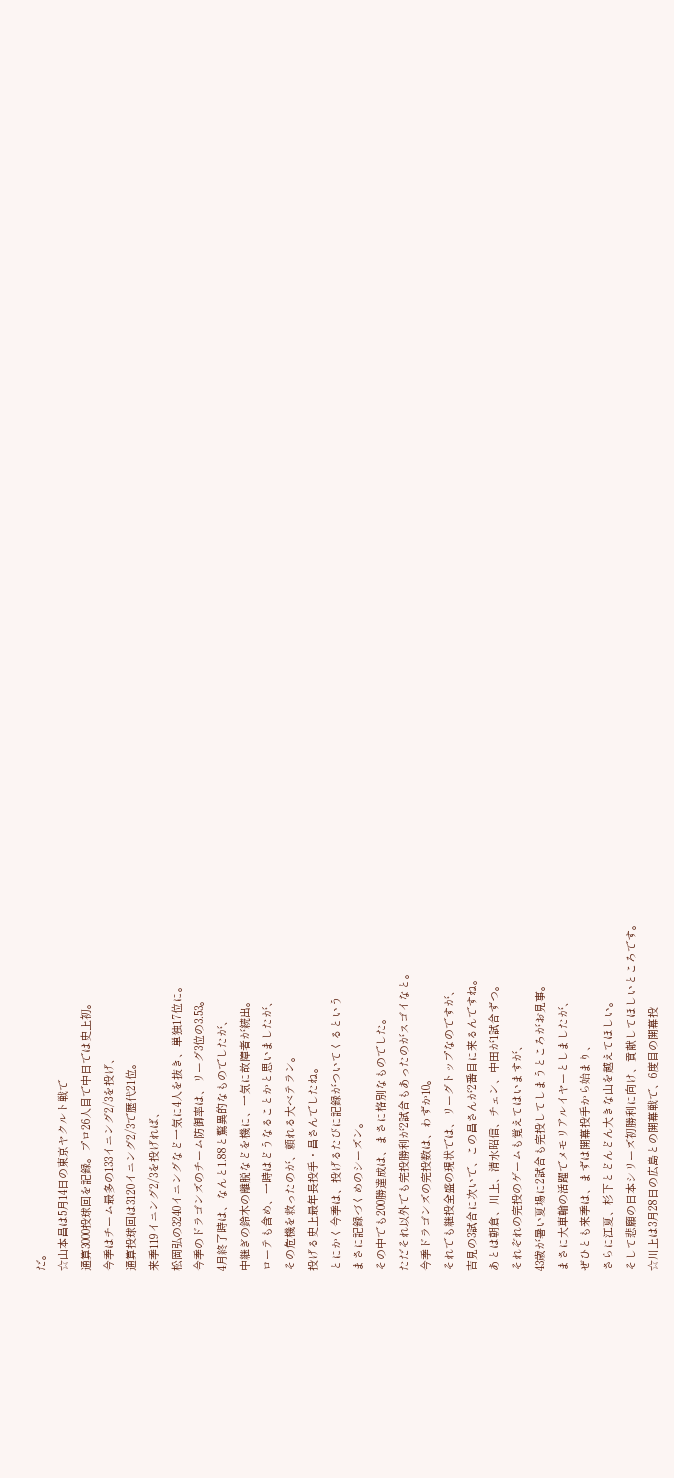だ。
☆山本昌は5月14日の東京ヤクルト戦で
通算3000投球回を記録。プロ26人目で中日では史上初。
今季はチーム最多の133イニング2/3を投げ、
通算投球回は3120イニング2/3で歴代21位。
来季119イニング2/3を投げれば、
松岡弘の3240イニングなど一気に4人を抜き、単独17位に。
今季のドラゴンズのチーム防御率は、リーグ3位の3.53。
4月終了時は、なんと1.88と驚異的なものでしたが、
中継ぎの鈴木の離脱などを機に、一気に故障者が続出。
ローテも含め、一時はどうなることかと思いましたが、
その危機を救ったのが、頼れる大ベテラン。
投げる史上最年長投手・昌さんでしたね。
とにかく今季は、投げるたびに記録がついてくるという
まさに記録づくめのシーズン。
その中でも200勝達成は、まさに格別なものでした。
ただそれ以外でも完投勝利が2試合もあったのがスゴイなと。
今季ドラゴンズの完投数は、わずか10。
それでも継投全盛の現状では、リーグトップなのですが、
吉見の3試合に次いで、この昌さんが2番目に来るんですね。
あとは朝倉、川上、清水昭信、チェン、中田が1試合ずつ。
それぞれの完投のゲームも覚えてはいますが、
43歳が暑い夏場に2試合も完投してしまうところがお見事。
まさに大車輪の活躍でメモリアルイヤーとしましたが、
ぜひとも来季は、まずは開幕投手から始まり、
さらに江夏、杉下とどんどん大きな山を越えてほしい。
そして悲願の日本シリーズ初勝利に向け、貢献してほしいところです。
☆川上は3月28日の広島との開幕戦で、6度目の開幕投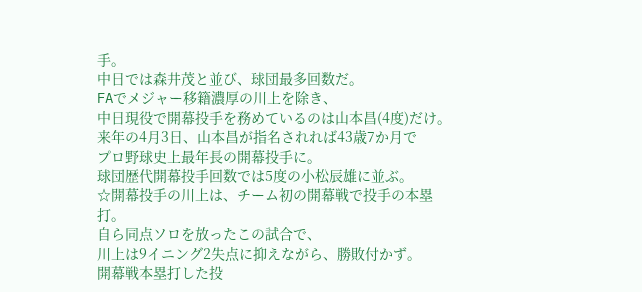手。
中日では森井茂と並び、球団最多回数だ。
FAでメジャー移籍濃厚の川上を除き、
中日現役で開幕投手を務めているのは山本昌(4度)だけ。
来年の4月3日、山本昌が指名されれば43歳7か月で
プロ野球史上最年長の開幕投手に。
球団歴代開幕投手回数では5度の小松辰雄に並ぶ。
☆開幕投手の川上は、チーム初の開幕戦で投手の本塁打。
自ら同点ソロを放ったこの試合で、
川上は9イニング2失点に抑えながら、勝敗付かず。
開幕戦本塁打した投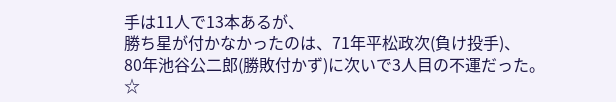手は11人で13本あるが、
勝ち星が付かなかったのは、71年平松政次(負け投手)、
80年池谷公二郎(勝敗付かず)に次いで3人目の不運だった。
☆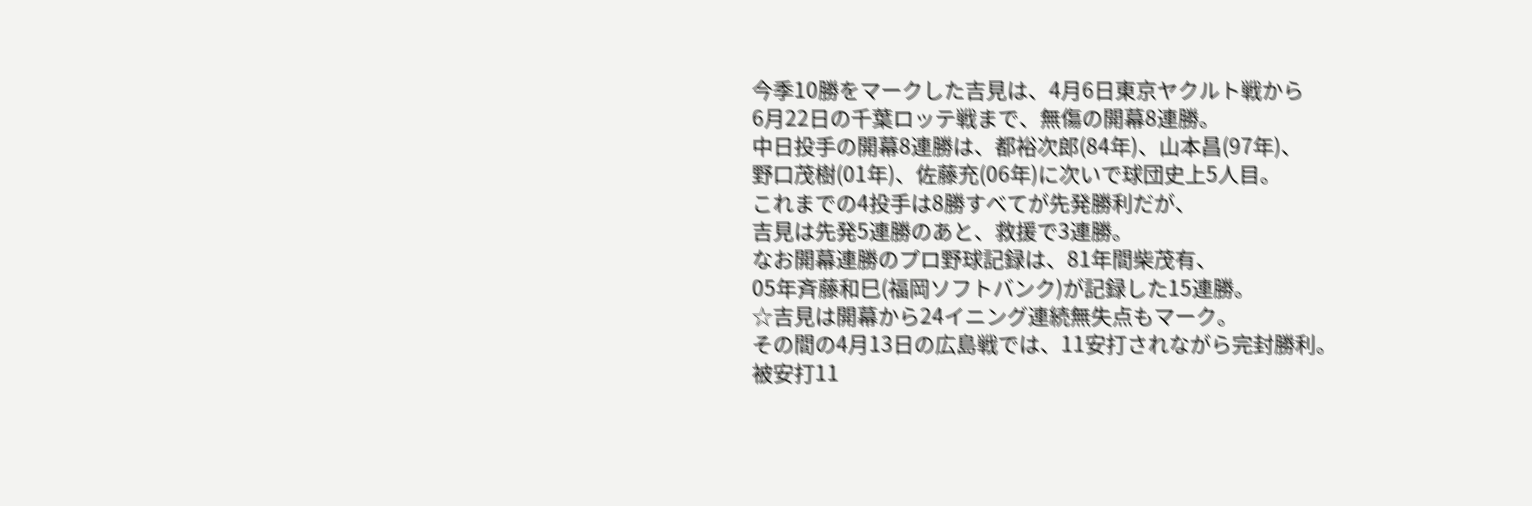今季10勝をマークした吉見は、4月6日東京ヤクルト戦から
6月22日の千葉ロッテ戦まで、無傷の開幕8連勝。
中日投手の開幕8連勝は、都裕次郎(84年)、山本昌(97年)、
野口茂樹(01年)、佐藤充(06年)に次いで球団史上5人目。
これまでの4投手は8勝すべてが先発勝利だが、
吉見は先発5連勝のあと、救援で3連勝。
なお開幕連勝のプロ野球記録は、81年間柴茂有、
05年斉藤和巳(福岡ソフトバンク)が記録した15連勝。
☆吉見は開幕から24イニング連続無失点もマーク。
その間の4月13日の広島戦では、11安打されながら完封勝利。
被安打11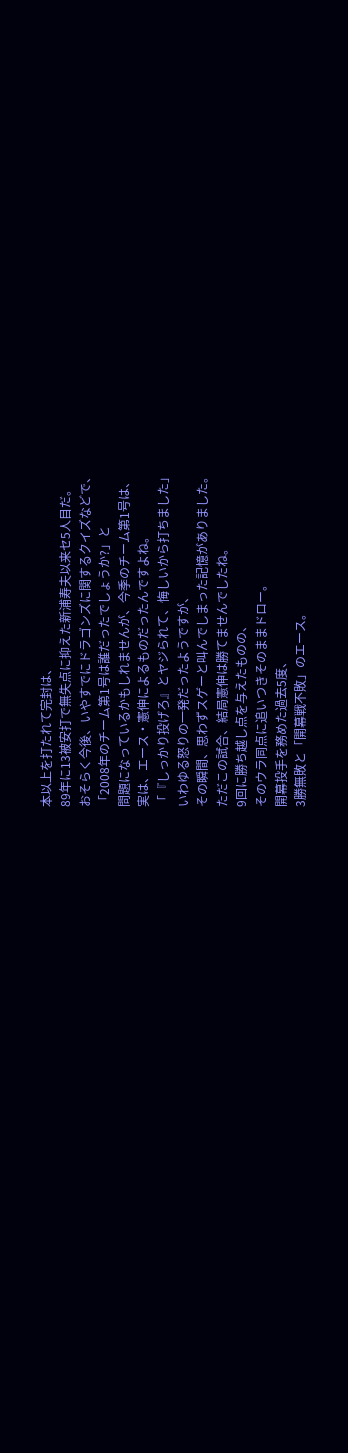本以上を打たれて完封は、
89年に13被安打で無失点に抑えた新浦寿夫以来セ5人目だ。
おそらく今後、いやすでにドラゴンズに関するクイズなどで、
「2008年のチーム第1号は誰だったでしょうか?」と
問題になっているかもしれませんが、今季のチーム第1号は、
実は、エース・憲伸によるものだったんですよね。
「『しっかり投げろ』とヤジられて、悔しいから打ちました」
いわゆる怒りの一発だったようですが、
その瞬間、思わずスゲーと叫んでしまった記憶がありました。
ただこの試合、結局憲伸は勝てませんでしたね。
9回に勝ち越し点を与えたものの、
そのウラ同点に追いつきそのままドロー。
開幕投手を務めた過去5度、
3勝無敗と「開幕戦不敗」のエース。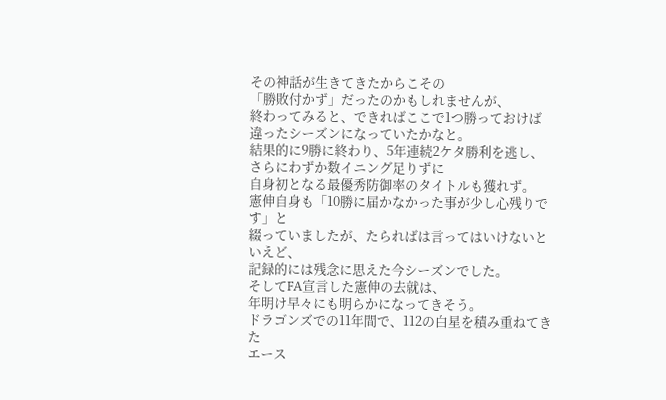その神話が生きてきたからこその
「勝敗付かず」だったのかもしれませんが、
終わってみると、できればここで1つ勝っておけば
違ったシーズンになっていたかなと。
結果的に9勝に終わり、5年連続2ケタ勝利を逃し、
さらにわずか数イニング足りずに
自身初となる最優秀防御率のタイトルも獲れず。
憲伸自身も「10勝に届かなかった事が少し心残りです」と
綴っていましたが、たらればは言ってはいけないといえど、
記録的には残念に思えた今シーズンでした。
そしてFA宣言した憲伸の去就は、
年明け早々にも明らかになってきそう。
ドラゴンズでの11年間で、112の白星を積み重ねてきた
エース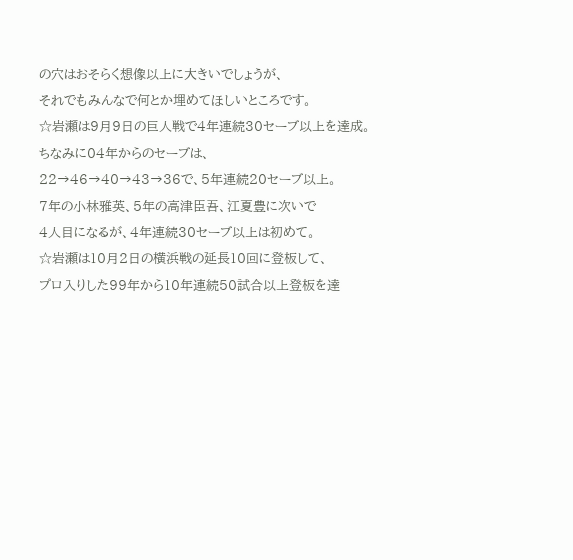の穴はおそらく想像以上に大きいでしょうが、
それでもみんなで何とか埋めてほしいところです。
☆岩瀬は9月9日の巨人戦で4年連続30セーブ以上を達成。
ちなみに04年からのセーブは、
22→46→40→43→36で、5年連続20セーブ以上。
7年の小林雅英、5年の高津臣吾、江夏豊に次いで
4人目になるが、4年連続30セーブ以上は初めて。
☆岩瀬は10月2日の横浜戦の延長10回に登板して、
プロ入りした99年から10年連続50試合以上登板を達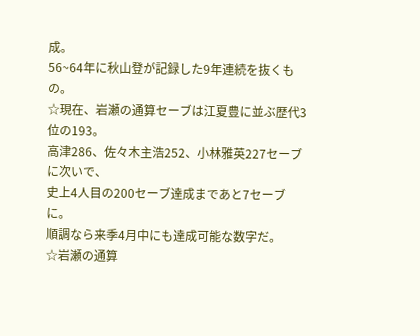成。
56~64年に秋山登が記録した9年連続を抜くもの。
☆現在、岩瀬の通算セーブは江夏豊に並ぶ歴代3位の193。
高津286、佐々木主浩252、小林雅英227セーブに次いで、
史上4人目の200セーブ達成まであと7セーブに。
順調なら来季4月中にも達成可能な数字だ。
☆岩瀬の通算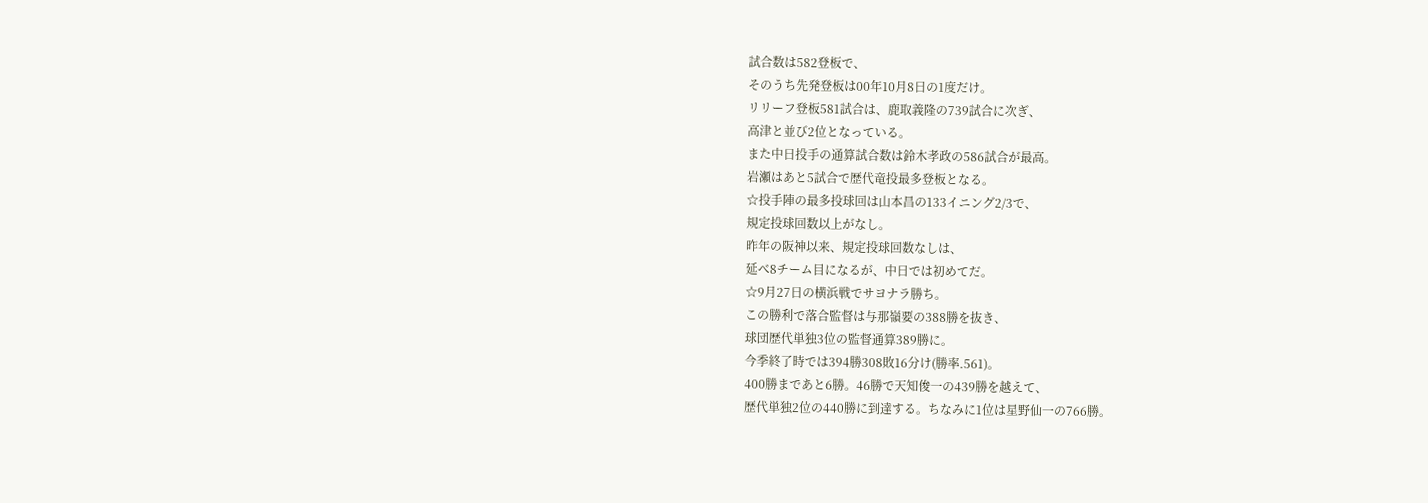試合数は582登板で、
そのうち先発登板は00年10月8日の1度だけ。
リリーフ登板581試合は、鹿取義隆の739試合に次ぎ、
高津と並び2位となっている。
また中日投手の通算試合数は鈴木孝政の586試合が最高。
岩瀬はあと5試合で歴代竜投最多登板となる。
☆投手陣の最多投球回は山本昌の133イニング2/3で、
規定投球回数以上がなし。
昨年の阪神以来、規定投球回数なしは、
延べ8チーム目になるが、中日では初めてだ。
☆9月27日の横浜戦でサヨナラ勝ち。
この勝利で落合監督は与那嶺要の388勝を抜き、
球団歴代単独3位の監督通算389勝に。
今季終了時では394勝308敗16分け(勝率.561)。
400勝まであと6勝。46勝で天知俊一の439勝を越えて、
歴代単独2位の440勝に到達する。ちなみに1位は星野仙一の766勝。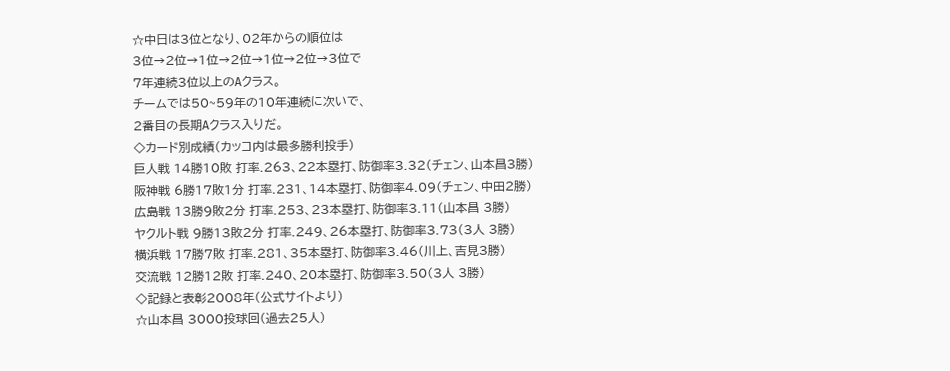☆中日は3位となり、02年からの順位は
3位→2位→1位→2位→1位→2位→3位で
7年連続3位以上のAクラス。
チームでは50~59年の10年連続に次いで、
2番目の長期Aクラス入りだ。
◇カード別成績(カッコ内は最多勝利投手)
巨人戦 14勝10敗 打率.263、22本塁打、防御率3.32(チェン、山本昌3勝)
阪神戦 6勝17敗1分 打率.231、14本塁打、防御率4.09(チェン、中田2勝)
広島戦 13勝9敗2分 打率.253、23本塁打、防御率3.11(山本昌 3勝)
ヤクルト戦 9勝13敗2分 打率.249、26本塁打、防御率3.73(3人 3勝)
横浜戦 17勝7敗 打率.281、35本塁打、防御率3.46(川上、吉見3勝)
交流戦 12勝12敗 打率.240、20本塁打、防御率3.50(3人 3勝)
◇記録と表彰2008年(公式サイトより)
☆山本昌 3000投球回(過去25人)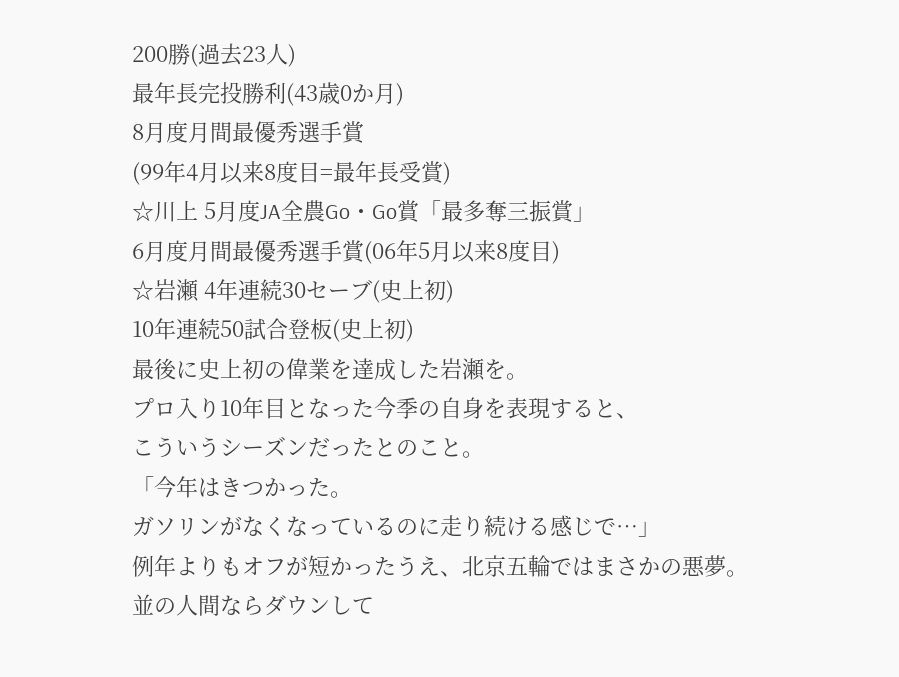200勝(過去23人)
最年長完投勝利(43歳0か月)
8月度月間最優秀選手賞
(99年4月以来8度目=最年長受賞)
☆川上 5月度JA全農Go・Go賞「最多奪三振賞」
6月度月間最優秀選手賞(06年5月以来8度目)
☆岩瀬 4年連続30セーブ(史上初)
10年連続50試合登板(史上初)
最後に史上初の偉業を達成した岩瀬を。
プロ入り10年目となった今季の自身を表現すると、
こういうシーズンだったとのこと。
「今年はきつかった。
ガソリンがなくなっているのに走り続ける感じで…」
例年よりもオフが短かったうえ、北京五輪ではまさかの悪夢。
並の人間ならダウンして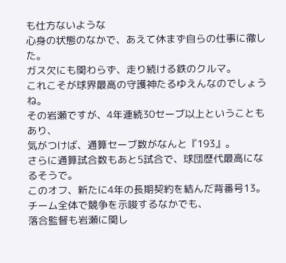も仕方ないような
心身の状態のなかで、あえて休まず自らの仕事に徹した。
ガス欠にも関わらず、走り続ける鉄のクルマ。
これこそが球界最高の守護神たるゆえんなのでしょうね。
その岩瀬ですが、4年連続30セーブ以上ということもあり、
気がつけば、通算セーブ数がなんと『193』。
さらに通算試合数もあと5試合で、球団歴代最高になるそうで。
このオフ、新たに4年の長期契約を結んだ背番号13。
チーム全体で競争を示唆するなかでも、
落合監督も岩瀬に関し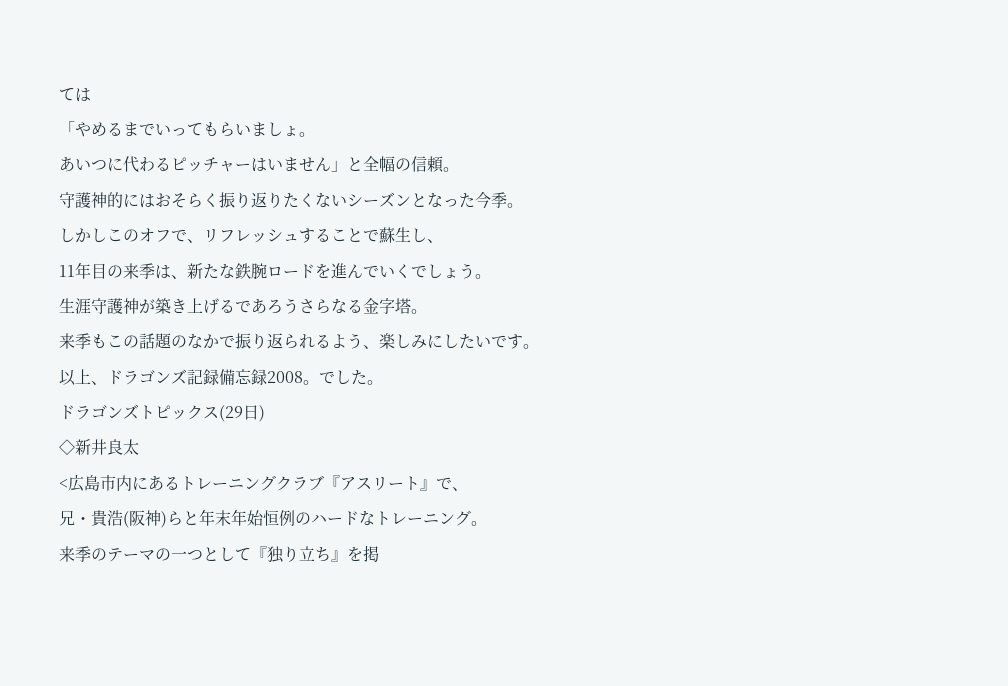ては
「やめるまでいってもらいましょ。
あいつに代わるピッチャーはいません」と全幅の信頼。
守護神的にはおそらく振り返りたくないシーズンとなった今季。
しかしこのオフで、リフレッシュすることで蘇生し、
11年目の来季は、新たな鉄腕ロードを進んでいくでしょう。
生涯守護神が築き上げるであろうさらなる金字塔。
来季もこの話題のなかで振り返られるよう、楽しみにしたいです。
以上、ドラゴンズ記録備忘録2008。でした。
ドラゴンズトピックス(29日)
◇新井良太
<広島市内にあるトレーニングクラブ『アスリート』で、
兄・貴浩(阪神)らと年末年始恒例のハードなトレーニング。
来季のテーマの一つとして『独り立ち』を掲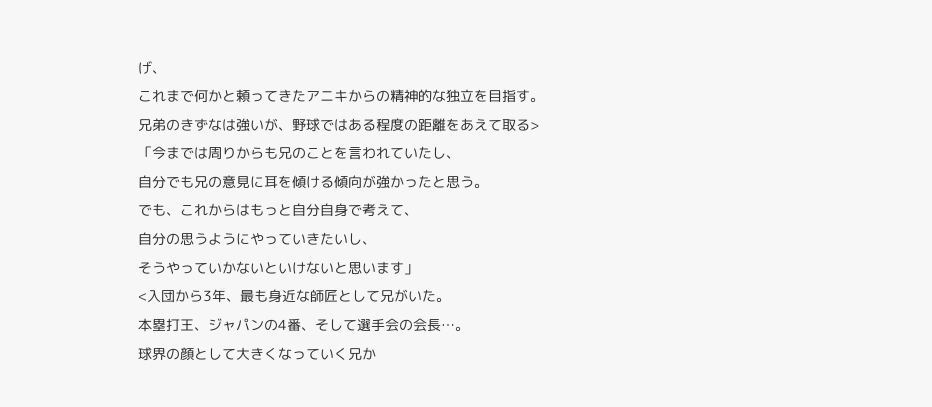げ、
これまで何かと頼ってきたアニキからの精神的な独立を目指す。
兄弟のきずなは強いが、野球ではある程度の距離をあえて取る>
「今までは周りからも兄のことを言われていたし、
自分でも兄の意見に耳を傾ける傾向が強かったと思う。
でも、これからはもっと自分自身で考えて、
自分の思うようにやっていきたいし、
そうやっていかないといけないと思います」
<入団から3年、最も身近な師匠として兄がいた。
本塁打王、ジャパンの4番、そして選手会の会長…。
球界の顔として大きくなっていく兄か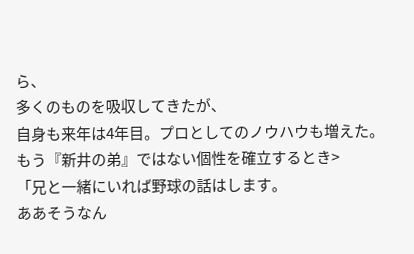ら、
多くのものを吸収してきたが、
自身も来年は4年目。プロとしてのノウハウも増えた。
もう『新井の弟』ではない個性を確立するとき>
「兄と一緒にいれば野球の話はします。
ああそうなん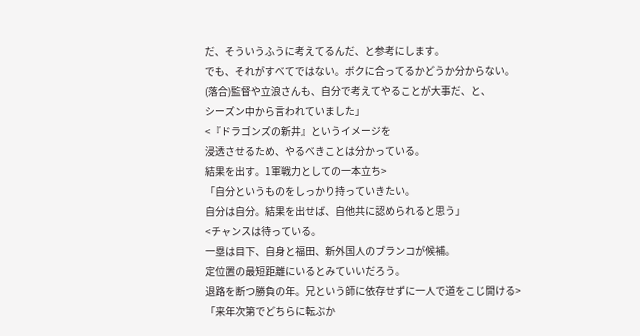だ、そういうふうに考えてるんだ、と参考にします。
でも、それがすべてではない。ボクに合ってるかどうか分からない。
(落合)監督や立浪さんも、自分で考えてやることが大事だ、と、
シーズン中から言われていました」
<『ドラゴンズの新井』というイメージを
浸透させるため、やるべきことは分かっている。
結果を出す。1軍戦力としての一本立ち>
「自分というものをしっかり持っていきたい。
自分は自分。結果を出せば、自他共に認められると思う」
<チャンスは待っている。
一塁は目下、自身と福田、新外国人のブランコが候補。
定位置の最短距離にいるとみていいだろう。
退路を断つ勝負の年。兄という師に依存せずに一人で道をこじ開ける>
「来年次第でどちらに転ぶか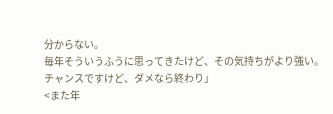分からない。
毎年そういうふうに思ってきたけど、その気持ちがより強い。
チャンスですけど、ダメなら終わり」
<また年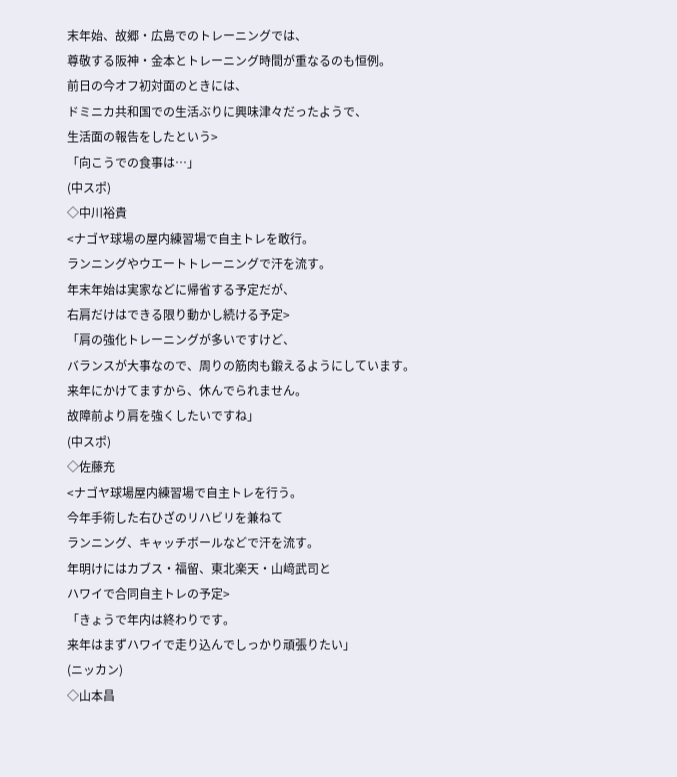末年始、故郷・広島でのトレーニングでは、
尊敬する阪神・金本とトレーニング時間が重なるのも恒例。
前日の今オフ初対面のときには、
ドミニカ共和国での生活ぶりに興味津々だったようで、
生活面の報告をしたという>
「向こうでの食事は…」
(中スポ)
◇中川裕貴
<ナゴヤ球場の屋内練習場で自主トレを敢行。
ランニングやウエートトレーニングで汗を流す。
年末年始は実家などに帰省する予定だが、
右肩だけはできる限り動かし続ける予定>
「肩の強化トレーニングが多いですけど、
バランスが大事なので、周りの筋肉も鍛えるようにしています。
来年にかけてますから、休んでられません。
故障前より肩を強くしたいですね」
(中スポ)
◇佐藤充
<ナゴヤ球場屋内練習場で自主トレを行う。
今年手術した右ひざのリハビリを兼ねて
ランニング、キャッチボールなどで汗を流す。
年明けにはカブス・福留、東北楽天・山﨑武司と
ハワイで合同自主トレの予定>
「きょうで年内は終わりです。
来年はまずハワイで走り込んでしっかり頑張りたい」
(ニッカン)
◇山本昌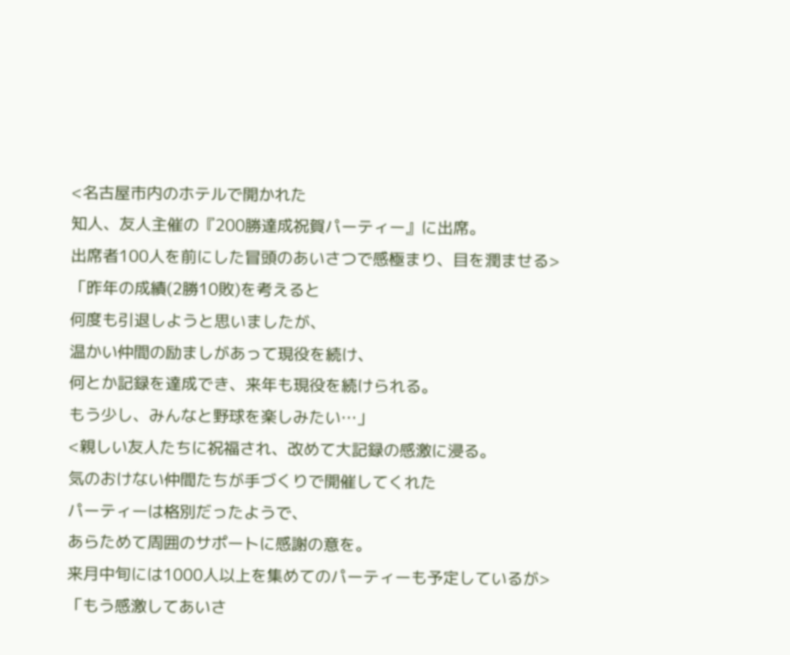<名古屋市内のホテルで開かれた
知人、友人主催の『200勝達成祝賀パーティー』に出席。
出席者100人を前にした冒頭のあいさつで感極まり、目を潤ませる>
「昨年の成績(2勝10敗)を考えると
何度も引退しようと思いましたが、
温かい仲間の励ましがあって現役を続け、
何とか記録を達成でき、来年も現役を続けられる。
もう少し、みんなと野球を楽しみたい…」
<親しい友人たちに祝福され、改めて大記録の感激に浸る。
気のおけない仲間たちが手づくりで開催してくれた
パーティーは格別だったようで、
あらためて周囲のサポートに感謝の意を。
来月中旬には1000人以上を集めてのパーティーも予定しているが>
「もう感激してあいさ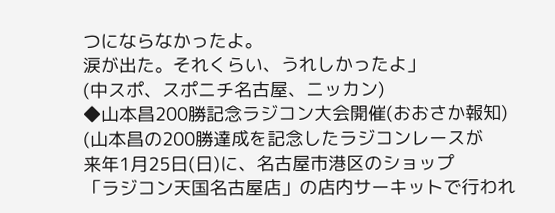つにならなかったよ。
涙が出た。それくらい、うれしかったよ」
(中スポ、スポニチ名古屋、ニッカン)
◆山本昌200勝記念ラジコン大会開催(おおさか報知)
(山本昌の200勝達成を記念したラジコンレースが
来年1月25日(日)に、名古屋市港区のショップ
「ラジコン天国名古屋店」の店内サーキットで行われ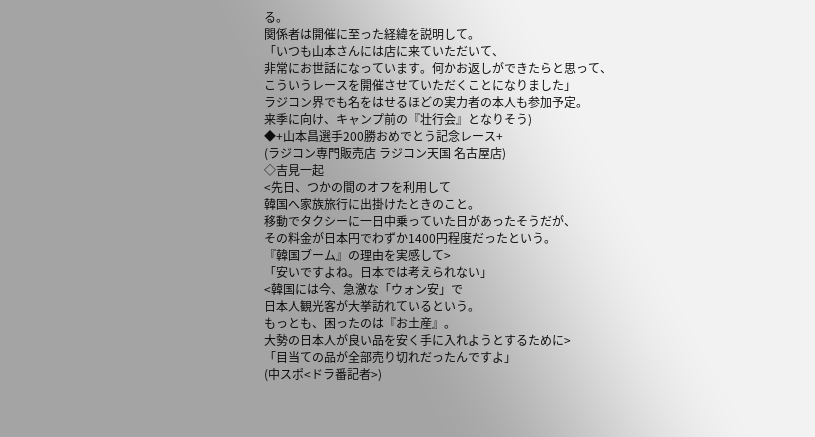る。
関係者は開催に至った経緯を説明して。
「いつも山本さんには店に来ていただいて、
非常にお世話になっています。何かお返しができたらと思って、
こういうレースを開催させていただくことになりました」
ラジコン界でも名をはせるほどの実力者の本人も参加予定。
来季に向け、キャンプ前の『壮行会』となりそう)
◆+山本昌選手200勝おめでとう記念レース+
(ラジコン専門販売店 ラジコン天国 名古屋店)
◇吉見一起
<先日、つかの間のオフを利用して
韓国へ家族旅行に出掛けたときのこと。
移動でタクシーに一日中乗っていた日があったそうだが、
その料金が日本円でわずか1400円程度だったという。
『韓国ブーム』の理由を実感して>
「安いですよね。日本では考えられない」
<韓国には今、急激な「ウォン安」で
日本人観光客が大挙訪れているという。
もっとも、困ったのは『お土産』。
大勢の日本人が良い品を安く手に入れようとするために>
「目当ての品が全部売り切れだったんですよ」
(中スポ<ドラ番記者>)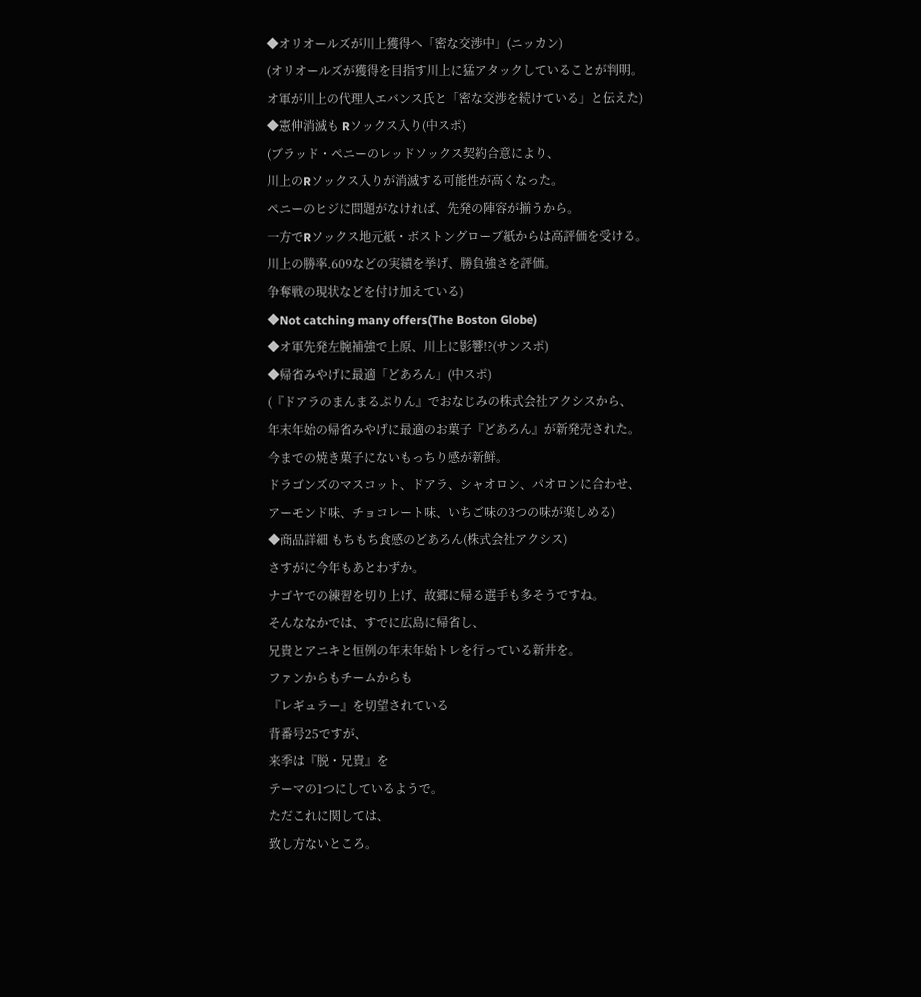◆オリオールズが川上獲得へ「密な交渉中」(ニッカン)
(オリオールズが獲得を目指す川上に猛アタックしていることが判明。
オ軍が川上の代理人エバンス氏と「密な交渉を続けている」と伝えた)
◆憲伸消滅も Rソックス入り(中スポ)
(ブラッド・ペニーのレッドソックス契約合意により、
川上のRソックス入りが消滅する可能性が高くなった。
ペニーのヒジに問題がなければ、先発の陣容が揃うから。
一方でRソックス地元紙・ボストングローブ紙からは高評価を受ける。
川上の勝率.609などの実績を挙げ、勝負強さを評価。
争奪戦の現状などを付け加えている)
◆Not catching many offers(The Boston Globe)
◆オ軍先発左腕補強で上原、川上に影響!?(サンスポ)
◆帰省みやげに最適「どあろん」(中スポ)
(『ドアラのまんまるぷりん』でおなじみの株式会社アクシスから、
年末年始の帰省みやげに最適のお菓子『どあろん』が新発売された。
今までの焼き菓子にないもっちり感が新鮮。
ドラゴンズのマスコット、ドアラ、シャオロン、パオロンに合わせ、
アーモンド味、チョコレート味、いちご味の3つの味が楽しめる)
◆商品詳細 もちもち食感のどあろん(株式会社アクシス)
さすがに今年もあとわずか。
ナゴヤでの練習を切り上げ、故郷に帰る選手も多そうですね。
そんななかでは、すでに広島に帰省し、
兄貴とアニキと恒例の年末年始トレを行っている新井を。
ファンからもチームからも
『レギュラー』を切望されている
背番号25ですが、
来季は『脱・兄貴』を
テーマの1つにしているようで。
ただこれに関しては、
致し方ないところ。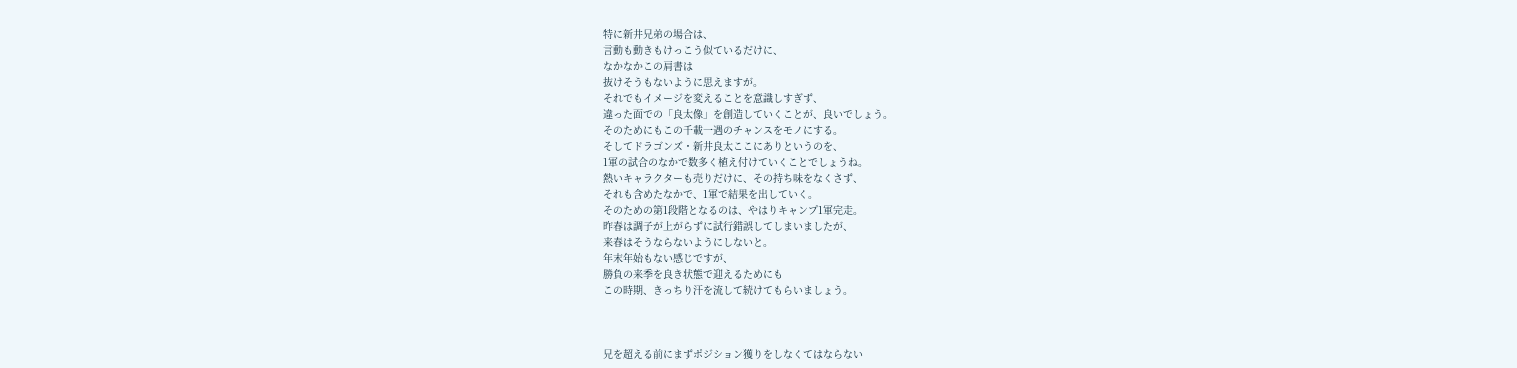特に新井兄弟の場合は、
言動も動きもけっこう似ているだけに、
なかなかこの肩書は
抜けそうもないように思えますが。
それでもイメージを変えることを意識しすぎず、
違った面での「良太像」を創造していくことが、良いでしょう。
そのためにもこの千載一遇のチャンスをモノにする。
そしてドラゴンズ・新井良太ここにありというのを、
1軍の試合のなかで数多く植え付けていくことでしょうね。
熱いキャラクターも売りだけに、その持ち味をなくさず、
それも含めたなかで、1軍で結果を出していく。
そのための第1段階となるのは、やはりキャンプ1軍完走。
昨春は調子が上がらずに試行錯誤してしまいましたが、
来春はそうならないようにしないと。
年末年始もない感じですが、
勝負の来季を良き状態で迎えるためにも
この時期、きっちり汗を流して続けてもらいましょう。



兄を超える前にまずポジション獲りをしなくてはならない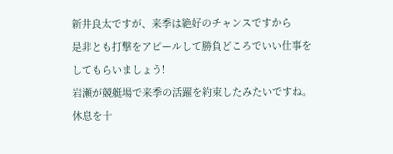新井良太ですが、来季は絶好のチャンスですから
是非とも打撃をアピールして勝負どころでいい仕事を
してもらいましょう!
岩瀬が競艇場で来季の活躍を約束したみたいですね。
休息を十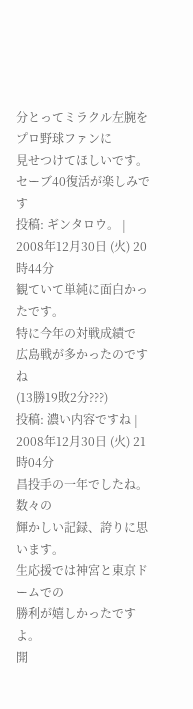分とってミラクル左腕をプロ野球ファンに
見せつけてほしいです。
セーブ40復活が楽しみです
投稿: ギンタロウ。 | 2008年12月30日 (火) 20時44分
観ていて単純に面白かったです。
特に今年の対戦成績で
広島戦が多かったのですね
(13勝19敗2分???)
投稿: 濃い内容ですね | 2008年12月30日 (火) 21時04分
昌投手の一年でしたね。数々の
輝かしい記録、誇りに思います。
生応援では神宮と東京ドームでの
勝利が嬉しかったですよ。
開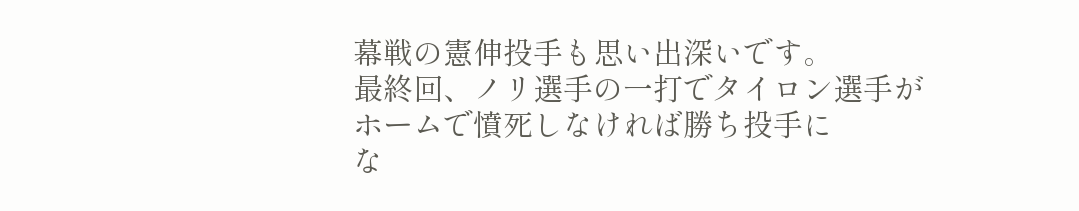幕戦の憲伸投手も思い出深いです。
最終回、ノリ選手の一打でタイロン選手が
ホームで憤死しなければ勝ち投手に
な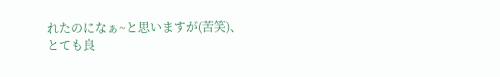れたのになぁ~と思いますが(苦笑)、
とても良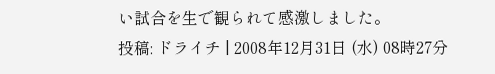い試合を生で観られて感激しました。
投稿: ドライチ | 2008年12月31日 (水) 08時27分